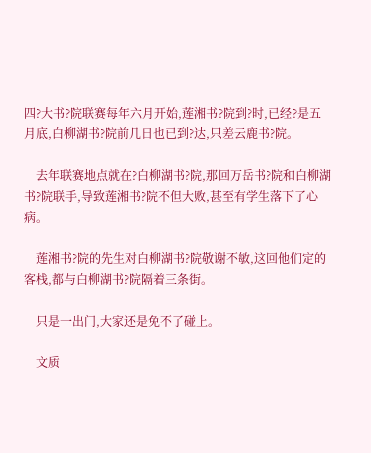四?大书?院联赛每年六月开始,莲湘书?院到?时,已经?是五月底,白柳湖书?院前几日也已到?达,只差云鹿书?院。

    去年联赛地点就在?白柳湖书?院,那回万岳书?院和白柳湖书?院联手,导致莲湘书?院不但大败,甚至有学生落下了心病。

    莲湘书?院的先生对白柳湖书?院敬谢不敏,这回他们定的客栈,都与白柳湖书?院隔着三条街。

    只是一出门,大家还是免不了碰上。

    文质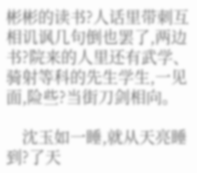彬彬的读书?人话里带刺互相讥讽几句倒也罢了,两边书?院来的人里还有武学、骑射等科的先生学生,一见面,险些?当街刀剑相向。

    沈玉如一睡,就从天亮睡到?了天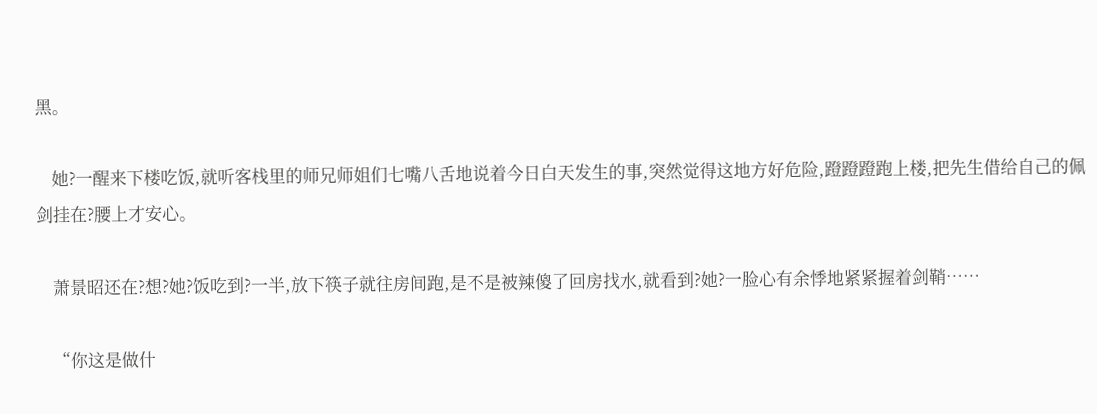黑。

    她?一醒来下楼吃饭,就听客栈里的师兄师姐们七嘴八舌地说着今日白天发生的事,突然觉得这地方好危险,蹬蹬蹬跑上楼,把先生借给自己的佩剑挂在?腰上才安心。

    萧景昭还在?想?她?饭吃到?一半,放下筷子就往房间跑,是不是被辣傻了回房找水,就看到?她?一脸心有余悸地紧紧握着剑鞘……

    “你这是做什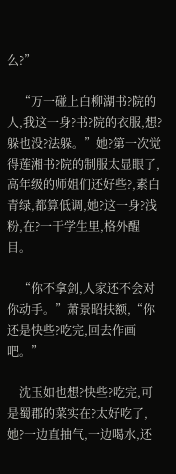么?”

    “万一碰上白柳湖书?院的人,我这一身?书?院的衣服,想?躲也没?法躲。”她?第一次觉得莲湘书?院的制服太显眼了,高年级的师姐们还好些?,素白青绿,都算低调,她?这一身?浅粉,在?一干学生里,格外醒目。

    “你不拿剑,人家还不会对你动手。”萧景昭扶额,“你还是快些?吃完,回去作画吧。”

    沈玉如也想?快些?吃完,可是蜀郡的菜实在?太好吃了,她?一边直抽气,一边喝水,还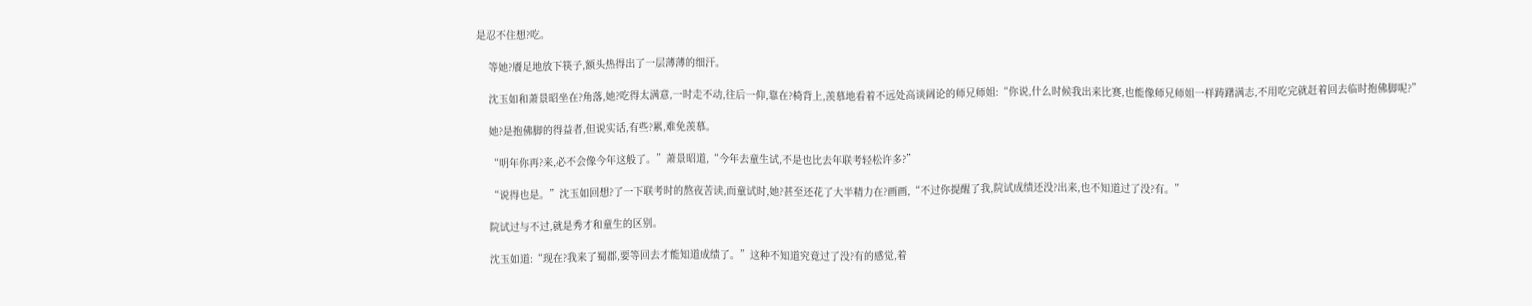是忍不住想?吃。

    等她?餍足地放下筷子,额头热得出了一层薄薄的细汗。

    沈玉如和萧景昭坐在?角落,她?吃得太满意,一时走不动,往后一仰,靠在?椅背上,羡慕地看着不远处高谈阔论的师兄师姐:“你说,什么时候我出来比赛,也能像师兄师姐一样踌躇满志,不用吃完就赶着回去临时抱佛脚呢?”

    她?是抱佛脚的得益者,但说实话,有些?累,难免羡慕。

    “明年你再?来,必不会像今年这般了。”萧景昭道,“今年去童生试,不是也比去年联考轻松许多?”

    “说得也是。”沈玉如回想?了一下联考时的熬夜苦读,而童试时,她?甚至还花了大半精力在?画画,“不过你提醒了我,院试成绩还没?出来,也不知道过了没?有。”

    院试过与不过,就是秀才和童生的区别。

    沈玉如道:“现在?我来了蜀郡,要等回去才能知道成绩了。”这种不知道究竟过了没?有的感觉,着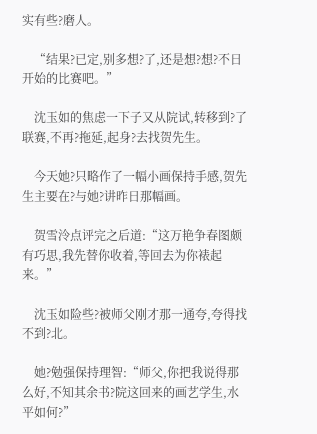实有些?磨人。

    “结果?已定,别多想?了,还是想?想?不日开始的比赛吧。”

    沈玉如的焦虑一下子又从院试,转移到?了联赛,不再?拖延,起身?去找贺先生。

    今天她?只略作了一幅小画保持手感,贺先生主要在?与她?讲昨日那幅画。

    贺雪泠点评完之后道:“这万艳争春图颇有巧思,我先替你收着,等回去为你裱起来。”

    沈玉如险些?被师父刚才那一通夸,夸得找不到?北。

    她?勉强保持理智:“师父,你把我说得那么好,不知其余书?院这回来的画艺学生,水平如何?”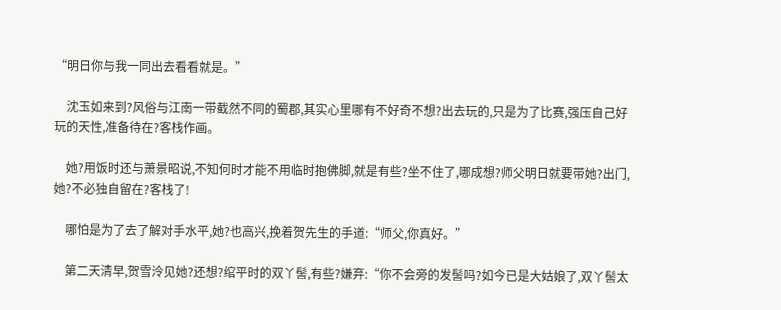“明日你与我一同出去看看就是。”

    沈玉如来到?风俗与江南一带截然不同的蜀郡,其实心里哪有不好奇不想?出去玩的,只是为了比赛,强压自己好玩的天性,准备待在?客栈作画。

    她?用饭时还与萧景昭说,不知何时才能不用临时抱佛脚,就是有些?坐不住了,哪成想?师父明日就要带她?出门,她?不必独自留在?客栈了!

    哪怕是为了去了解对手水平,她?也高兴,挽着贺先生的手道:“师父,你真好。”

    第二天清早,贺雪泠见她?还想?绾平时的双丫髻,有些?嫌弃:“你不会旁的发髻吗?如今已是大姑娘了,双丫髻太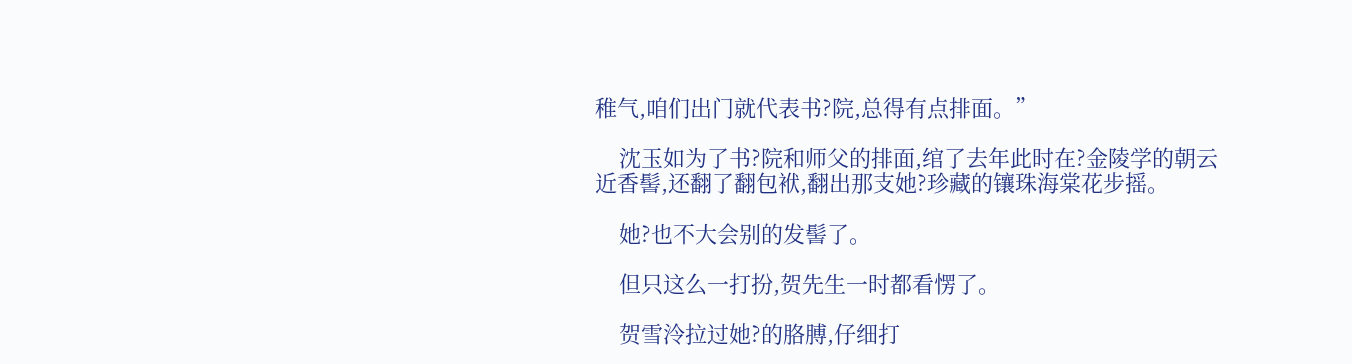稚气,咱们出门就代表书?院,总得有点排面。”

    沈玉如为了书?院和师父的排面,绾了去年此时在?金陵学的朝云近香髻,还翻了翻包袱,翻出那支她?珍藏的镶珠海棠花步摇。

    她?也不大会别的发髻了。

    但只这么一打扮,贺先生一时都看愣了。

    贺雪泠拉过她?的胳膊,仔细打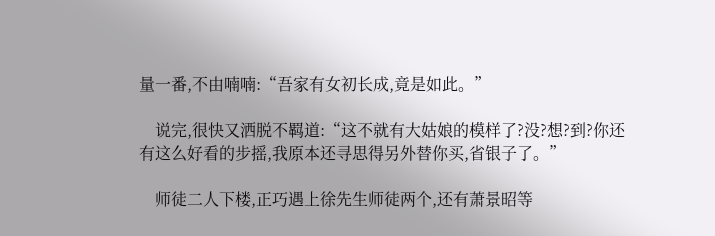量一番,不由喃喃:“吾家有女初长成,竟是如此。”

    说完,很快又洒脱不羁道:“这不就有大姑娘的模样了?没?想?到?你还有这么好看的步摇,我原本还寻思得另外替你买,省银子了。”

    师徒二人下楼,正巧遇上徐先生师徒两个,还有萧景昭等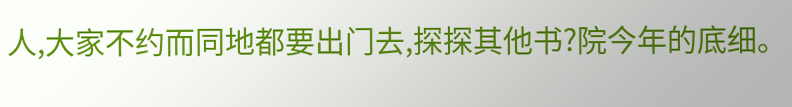人,大家不约而同地都要出门去,探探其他书?院今年的底细。